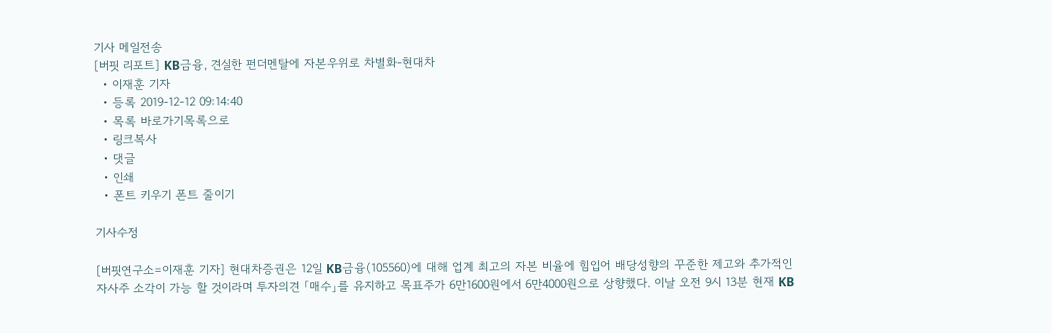기사 메일전송
[버핏 리포트] KB금융, 견실한 펀더멘탈에 자본우위로 차별화-현대차
  • 이재훈 기자
  • 등록 2019-12-12 09:14:40
  • 목록 바로가기목록으로
  • 링크복사
  • 댓글
  • 인쇄
  • 폰트 키우기 폰트 줄이기

기사수정

[버핏연구소=이재훈 기자] 현대차증권은 12일 KB금융(105560)에 대해 업계 최고의 자본 비율에 힘입어 배당성향의 꾸준한 제고와 추가적인 자사주 소각이 가능 할 것이라며 투자의견 「매수」를 유지하고 목표주가 6만1600원에서 6만4000원으로 상향했다. 이날 오전 9시 13분 현재 KB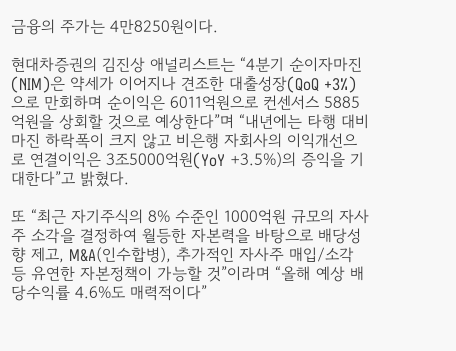금융의 주가는 4만8250원이다.

현대차증권의 김진상 애널리스트는 “4분기 순이자마진(NIM)은 약세가 이어지나 견조한 대출성장(QoQ +3%)으로 만회하며 순이익은 6011억원으로 컨센서스 5885억원을 상회할 것으로 예상한다”며 “내년에는 타행 대비 마진 하락폭이 크지 않고 비은행 자회사의 이익개선으로 연결이익은 3조5000억원(YoY +3.5%)의 증익을 기대한다”고 밝혔다.

또 “최근 자기주식의 8% 수준인 1000억원 규모의 자사주 소각을 결정하여 월등한 자본력을 바탕으로 배당성향 제고, M&A(인수합병), 추가적인 자사주 매입/소각 등 유연한 자본정책이 가능할 것”이라며 “올해 예상 배당수익률 4.6%도 매력적이다”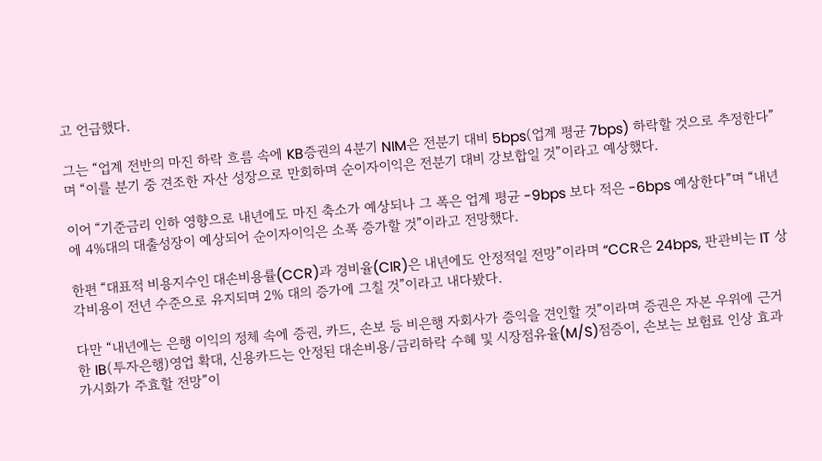고 언급했다.

그는 “업계 전반의 마진 하락 흐름 속에 KB증권의 4분기 NIM은 전분기 대비 5bps(업계 평균 7bps) 하락할 것으로 추정한다”며 “이를 분기 중 견조한 자산 성장으로 만회하며 순이자이익은 전분기 대비 강보합일 것”이라고 예상했다.

이어 “기준금리 인하 영향으로 내년에도 마진 축소가 예상되나 그 폭은 업계 평균 -9bps 보다 적은 -6bps 예상한다”며 “내년에 4%대의 대출성장이 예상되어 순이자이익은 소폭 증가할 것”이라고 전망했다.

한편 “대표적 비용지수인 대손비용률(CCR)과 경비율(CIR)은 내년에도 안정적일 전망”이라며 “CCR은 24bps, 판관비는 IT 상각비용이 전년 수준으로 유지되며 2% 대의 증가에 그칠 것”이라고 내다봤다.

다만 “내년에는 은행 이익의 정체 속에 증권, 카드, 손보 등 비은행 자회사가 증익을 견인할 것”이라며 증권은 자본 우위에 근거한 IB(투자은행)영업 확대, 신용카드는 안정된 대손비용/금리하락 수혜 및 시장점유율(M/S)점증이, 손보는 보험료 인상 효과 가시화가 주효할 전망”이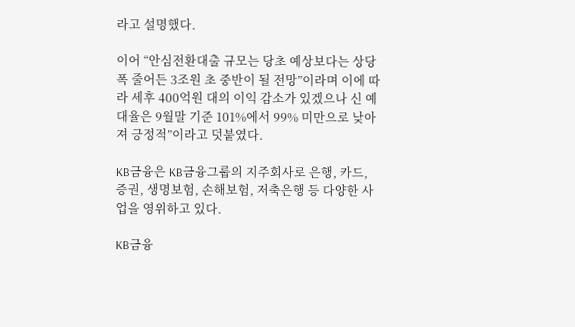라고 설명했다.

이어 “안심전환대출 규모는 당초 예상보다는 상당 폭 줄어든 3조원 초 중반이 될 전망”이라며 이에 따라 세후 400억원 대의 이익 감소가 있겠으나 신 예대율은 9월말 기준 101%에서 99% 미만으로 낮아져 긍정적”이라고 덧붙였다.

KB금융은 KB금융그룹의 지주회사로 은행, 카드, 증권, 생명보험, 손해보험, 저축은행 등 다양한 사업을 영위하고 있다.

KB금융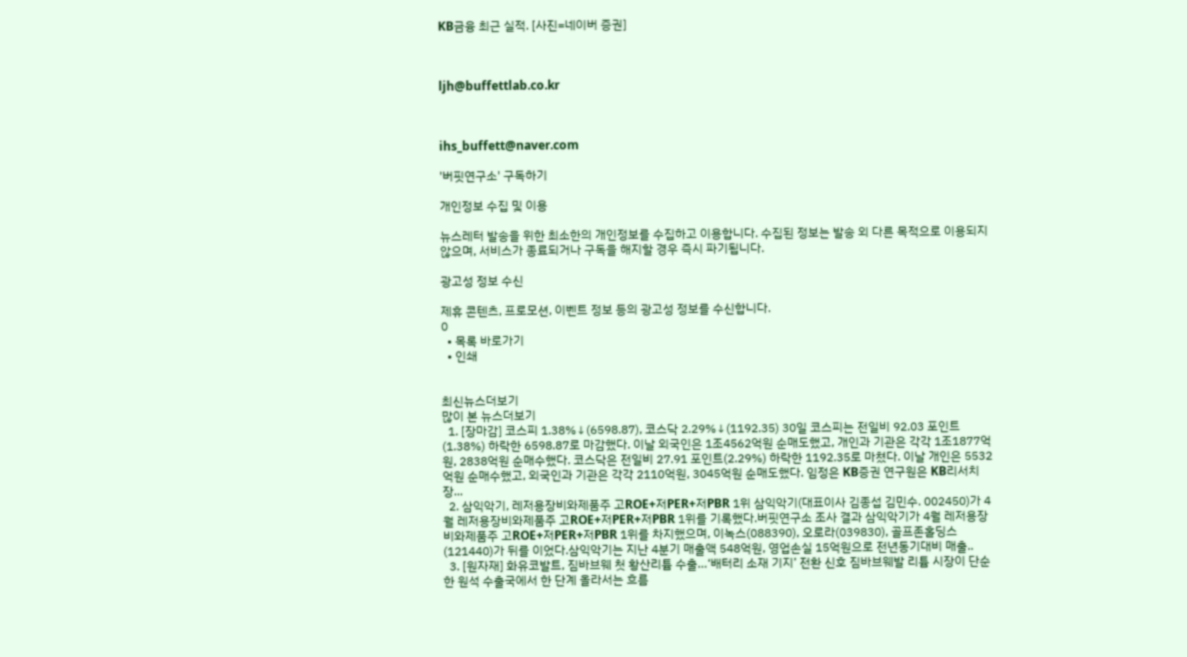KB금융 최근 실적. [사진=네이버 증권]



ljh@buffettlab.co.kr



ihs_buffett@naver.com

'버핏연구소' 구독하기

개인정보 수집 및 이용

뉴스레터 발송을 위한 최소한의 개인정보를 수집하고 이용합니다. 수집된 정보는 발송 외 다른 목적으로 이용되지 않으며, 서비스가 종료되거나 구독을 해지할 경우 즉시 파기됩니다.

광고성 정보 수신

제휴 콘텐츠, 프로모션, 이벤트 정보 등의 광고성 정보를 수신합니다.
0
  • 목록 바로가기
  • 인쇄


최신뉴스더보기
많이 본 뉴스더보기
  1. [장마감] 코스피 1.38%↓(6598.87), 코스닥 2.29%↓(1192.35) 30일 코스피는 전일비 92.03 포인트(1.38%) 하락한 6598.87로 마감했다. 이날 외국인은 1조4562억원 순매도했고, 개인과 기관은 각각 1조1877억원, 2838억원 순매수했다. 코스닥은 전일비 27.91 포인트(2.29%) 하락한 1192.35로 마쳤다. 이날 개인은 5532억원 순매수했고, 외국인과 기관은 각각 2110억원, 3045억원 순매도했다. 임정은 KB증권 연구원은 KB리서치 장...
  2. 삼익악기, 레저용장비와제품주 고ROE+저PER+저PBR 1위 삼익악기(대표이사 김종섭 김민수. 002450)가 4월 레저용장비와제품주 고ROE+저PER+저PBR 1위를 기록했다.버핏연구소 조사 결과 삼익악기가 4월 레저용장비와제품주 고ROE+저PER+저PBR 1위를 차지했으며, 이녹스(088390), 오로라(039830), 골프존홀딩스(121440)가 뒤를 이었다.삼익악기는 지난 4분기 매출액 548억원, 영업손실 15억원으로 전년동기대비 매출..
  3. [원자재] 화유코발트, 짐바브웨 첫 황산리튬 수출…‘배터리 소재 기지’ 전환 신호 짐바브웨발 리튬 시장이 단순한 원석 수출국에서 한 단계 올라서는 흐름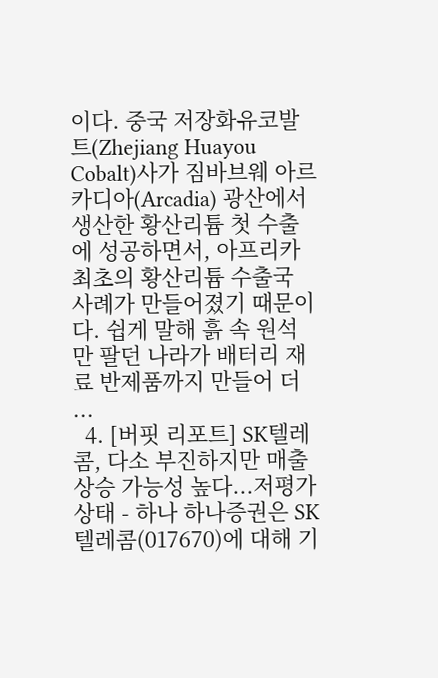이다. 중국 저장화유코발트(Zhejiang Huayou Cobalt)사가 짐바브웨 아르카디아(Arcadia) 광산에서 생산한 황산리튬 첫 수출에 성공하면서, 아프리카 최초의 황산리튬 수출국 사례가 만들어졌기 때문이다. 쉽게 말해 흙 속 원석만 팔던 나라가 배터리 재료 반제품까지 만들어 더 ...
  4. [버핏 리포트] SK텔레콤, 다소 부진하지만 매출 상승 가능성 높다...저평가 상태 - 하나 하나증권은 SK텔레콤(017670)에 대해 기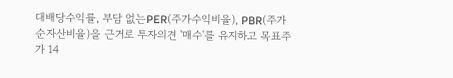대배당수익률, 부담 없는PER(주가수익비율), PBR(주가순자산비율)을 근거로 투자의견 '매수'를 유지하고 목표주가 14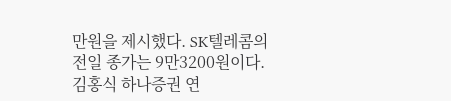만원을 제시했다. SK텔레콤의 전일 종가는 9만3200원이다.김홍식 하나증권 연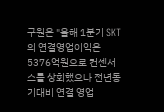구원은 "올해 1분기 SKT의 연결영업이익은 5376억원으로 컨센서스를 상회했으나 전년동기대비 연결 영업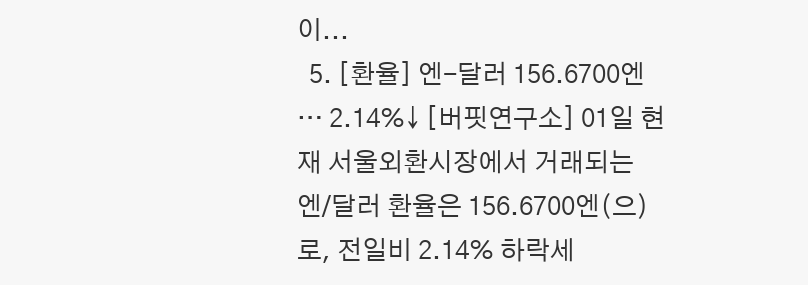이...
  5. [환율] 엔-달러 156.6700엔 … 2.14%↓ [버핏연구소] 01일 현재 서울외환시장에서 거래되는 엔/달러 환율은 156.6700엔(으)로, 전일비 2.14% 하락세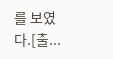를 보였다.[출...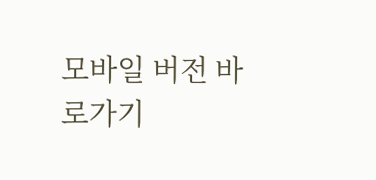모바일 버전 바로가기